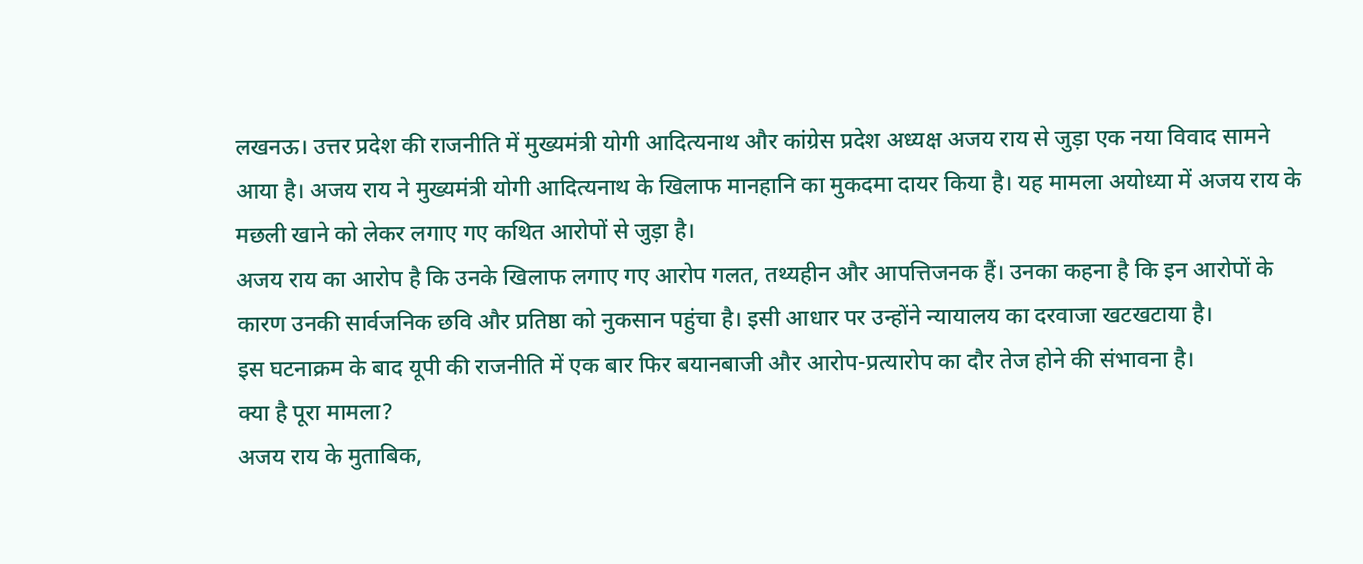लखनऊ। उत्तर प्रदेश की राजनीति में मुख्यमंत्री योगी आदित्यनाथ और कांग्रेस प्रदेश अध्यक्ष अजय राय से जुड़ा एक नया विवाद सामने आया है। अजय राय ने मुख्यमंत्री योगी आदित्यनाथ के खिलाफ मानहानि का मुकदमा दायर किया है। यह मामला अयोध्या में अजय राय के मछली खाने को लेकर लगाए गए कथित आरोपों से जुड़ा है।
अजय राय का आरोप है कि उनके खिलाफ लगाए गए आरोप गलत, तथ्यहीन और आपत्तिजनक हैं। उनका कहना है कि इन आरोपों के कारण उनकी सार्वजनिक छवि और प्रतिष्ठा को नुकसान पहुंचा है। इसी आधार पर उन्होंने न्यायालय का दरवाजा खटखटाया है।
इस घटनाक्रम के बाद यूपी की राजनीति में एक बार फिर बयानबाजी और आरोप-प्रत्यारोप का दौर तेज होने की संभावना है।
क्या है पूरा मामला?
अजय राय के मुताबिक,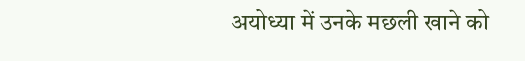अयोध्या में उनके मछली खाने को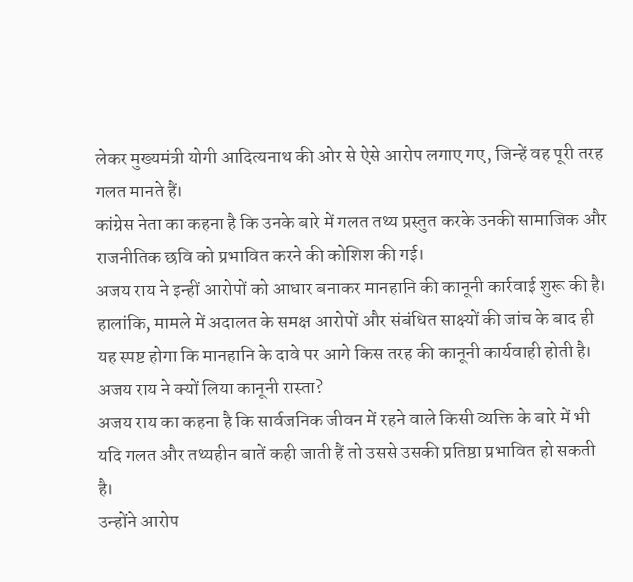लेकर मुख्यमंत्री योगी आदित्यनाथ की ओर से ऐसे आरोप लगाए गए, जिन्हें वह पूरी तरह गलत मानते हैं।
कांग्रेस नेता का कहना है कि उनके बारे में गलत तथ्य प्रस्तुत करके उनकी सामाजिक और राजनीतिक छवि को प्रभावित करने की कोशिश की गई।
अजय राय ने इन्हीं आरोपों को आधार बनाकर मानहानि की कानूनी कार्रवाई शुरू की है।
हालांकि, मामले में अदालत के समक्ष आरोपों और संबंधित साक्ष्यों की जांच के बाद ही यह स्पष्ट होगा कि मानहानि के दावे पर आगे किस तरह की कानूनी कार्यवाही होती है।
अजय राय ने क्यों लिया कानूनी रास्ता?
अजय राय का कहना है कि सार्वजनिक जीवन में रहने वाले किसी व्यक्ति के बारे में भी यदि गलत और तथ्यहीन बातें कही जाती हैं तो उससे उसकी प्रतिष्ठा प्रभावित हो सकती है।
उन्होंने आरोप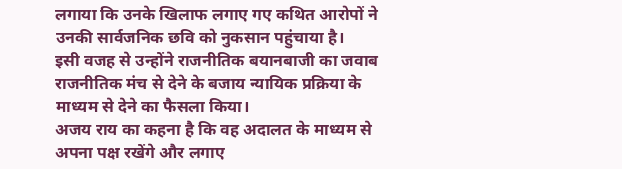लगाया कि उनके खिलाफ लगाए गए कथित आरोपों ने उनकी सार्वजनिक छवि को नुकसान पहुंचाया है।
इसी वजह से उन्होंने राजनीतिक बयानबाजी का जवाब राजनीतिक मंच से देने के बजाय न्यायिक प्रक्रिया के माध्यम से देने का फैसला किया।
अजय राय का कहना है कि वह अदालत के माध्यम से अपना पक्ष रखेंगे और लगाए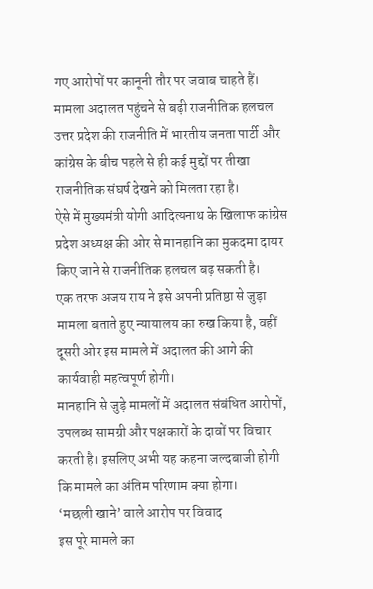गए आरोपों पर कानूनी तौर पर जवाब चाहते हैं।
मामला अदालत पहुंचने से बढ़ी राजनीतिक हलचल
उत्तर प्रदेश की राजनीति में भारतीय जनता पार्टी और कांग्रेस के बीच पहले से ही कई मुद्दों पर तीखा राजनीतिक संघर्ष देखने को मिलता रहा है।
ऐसे में मुख्यमंत्री योगी आदित्यनाथ के खिलाफ कांग्रेस प्रदेश अध्यक्ष की ओर से मानहानि का मुकदमा दायर किए जाने से राजनीतिक हलचल बढ़ सकती है।
एक तरफ अजय राय ने इसे अपनी प्रतिष्ठा से जुड़ा मामला बताते हुए न्यायालय का रुख किया है, वहीं दूसरी ओर इस मामले में अदालत की आगे की कार्यवाही महत्वपूर्ण होगी।
मानहानि से जुड़े मामलों में अदालत संबंधित आरोपों, उपलब्ध सामग्री और पक्षकारों के दावों पर विचार करती है। इसलिए अभी यह कहना जल्दबाजी होगी कि मामले का अंतिम परिणाम क्या होगा।
‘मछली खाने’ वाले आरोप पर विवाद
इस पूरे मामले का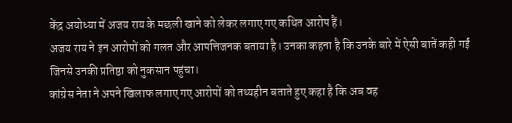केंद्र अयोध्या में अजय राय के मछली खाने को लेकर लगाए गए कथित आरोप हैं।
अजय राय ने इन आरोपों को गलत और आपत्तिजनक बताया है। उनका कहना है कि उनके बारे में ऐसी बातें कही गईं जिनसे उनकी प्रतिष्ठा को नुकसान पहुंचा।
कांग्रेस नेता ने अपने खिलाफ लगाए गए आरोपों को तथ्यहीन बताते हुए कहा है कि अब वह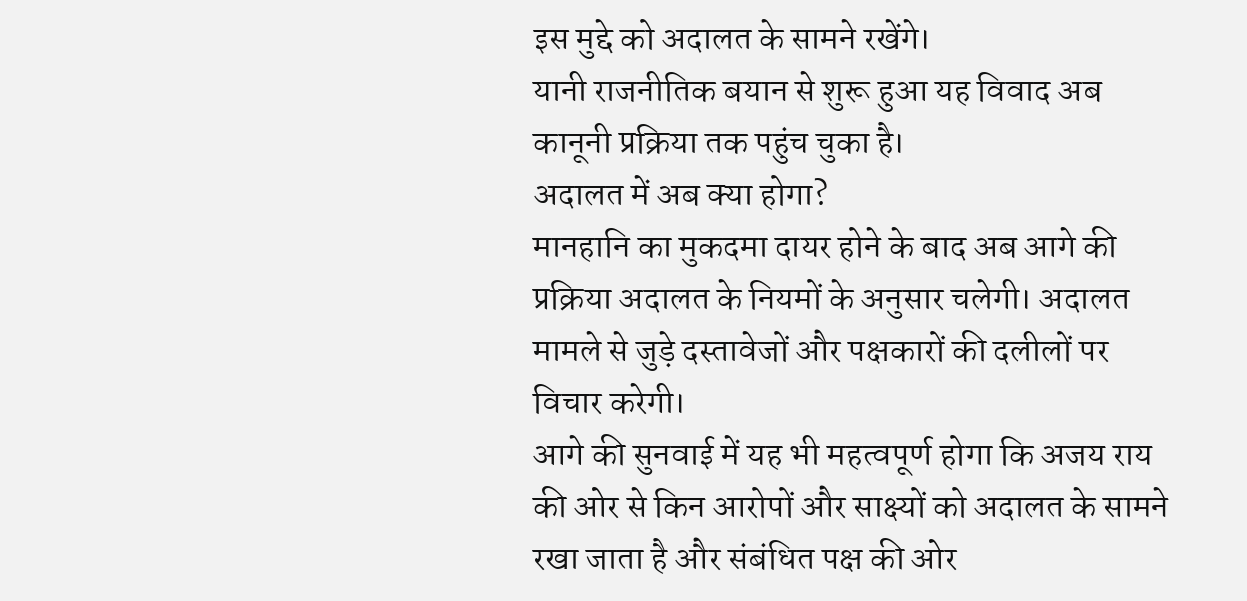इस मुद्दे को अदालत के सामने रखेंगे।
यानी राजनीतिक बयान से शुरू हुआ यह विवाद अब कानूनी प्रक्रिया तक पहुंच चुका है।
अदालत में अब क्या होगा?
मानहानि का मुकदमा दायर होने के बाद अब आगे की प्रक्रिया अदालत के नियमों के अनुसार चलेगी। अदालत मामले से जुड़े दस्तावेजों और पक्षकारों की दलीलों पर विचार करेगी।
आगे की सुनवाई में यह भी महत्वपूर्ण होगा कि अजय राय की ओर से किन आरोपों और साक्ष्यों को अदालत के सामने रखा जाता है और संबंधित पक्ष की ओर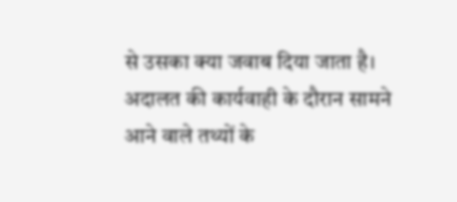से उसका क्या जवाब दिया जाता है।
अदालत की कार्यवाही के दौरान सामने आने वाले तथ्यों के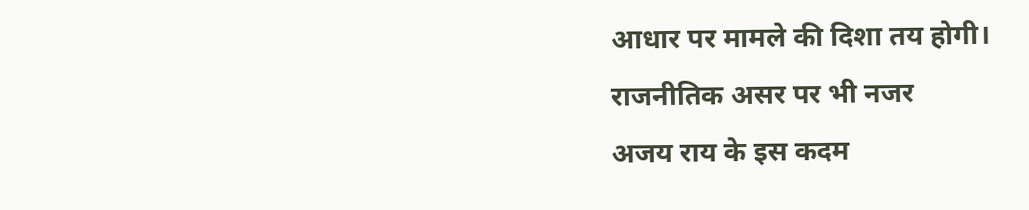आधार पर मामले की दिशा तय होगी।
राजनीतिक असर पर भी नजर
अजय राय के इस कदम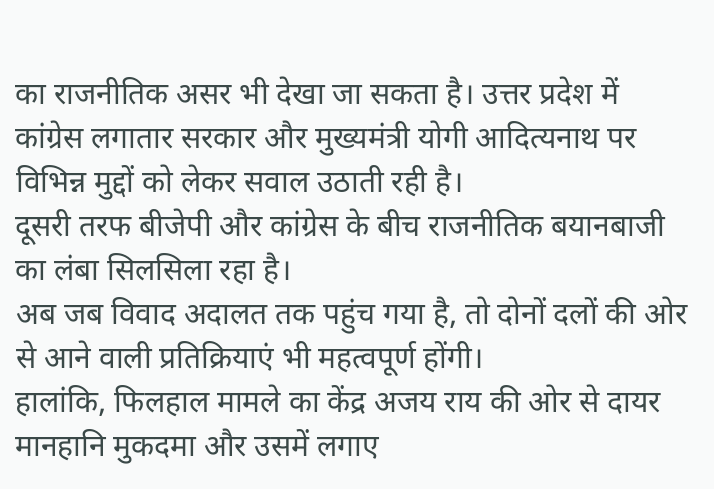का राजनीतिक असर भी देखा जा सकता है। उत्तर प्रदेश में कांग्रेस लगातार सरकार और मुख्यमंत्री योगी आदित्यनाथ पर विभिन्न मुद्दों को लेकर सवाल उठाती रही है।
दूसरी तरफ बीजेपी और कांग्रेस के बीच राजनीतिक बयानबाजी का लंबा सिलसिला रहा है।
अब जब विवाद अदालत तक पहुंच गया है, तो दोनों दलों की ओर से आने वाली प्रतिक्रियाएं भी महत्वपूर्ण होंगी।
हालांकि, फिलहाल मामले का केंद्र अजय राय की ओर से दायर मानहानि मुकदमा और उसमें लगाए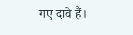गए दावे हैं।